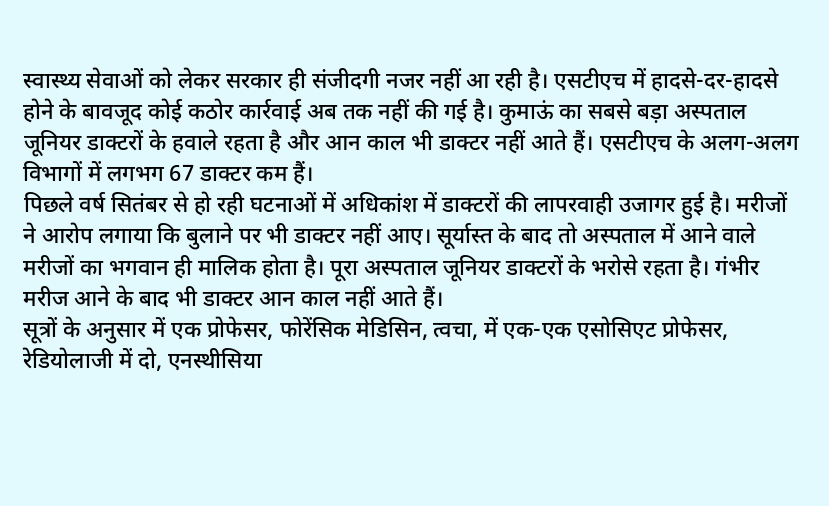स्वास्थ्य सेवाओं को लेकर सरकार ही संजीदगी नजर नहीं आ रही है। एसटीएच में हादसे-दर-हादसे होने के बावजूद कोई कठोर कार्रवाई अब तक नहीं की गई है। कुमाऊं का सबसे बड़ा अस्पताल जूनियर डाक्टरों के हवाले रहता है और आन काल भी डाक्टर नहीं आते हैं। एसटीएच के अलग-अलग विभागों में लगभग 67 डाक्टर कम हैं।
पिछले वर्ष सितंबर से हो रही घटनाओं में अधिकांश में डाक्टरों की लापरवाही उजागर हुई है। मरीजों ने आरोप लगाया कि बुलाने पर भी डाक्टर नहीं आए। सूर्यास्त के बाद तो अस्पताल में आने वाले मरीजों का भगवान ही मालिक होता है। पूरा अस्पताल जूनियर डाक्टरों के भरोसे रहता है। गंभीर मरीज आने के बाद भी डाक्टर आन काल नहीं आते हैं।
सूत्रों के अनुसार में एक प्रोफेसर, फोरेंसिक मेडिसिन, त्वचा, में एक-एक एसोसिएट प्रोफेसर, रेडियोलाजी में दो, एनस्थीसिया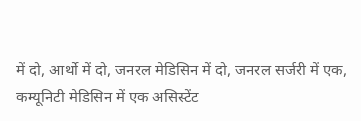में दो, आर्थो में दो, जनरल मेडिसिन में दो, जनरल सर्जरी में एक, कम्यूनिटी मेडिसिन में एक असिस्टेंट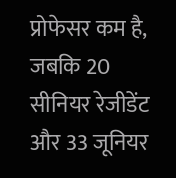प्रोफेसर कम है, जबकि 20 सीनियर रेजीडेंट और 33 जूनियर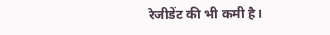रेजीडेंट की भी कमी है।